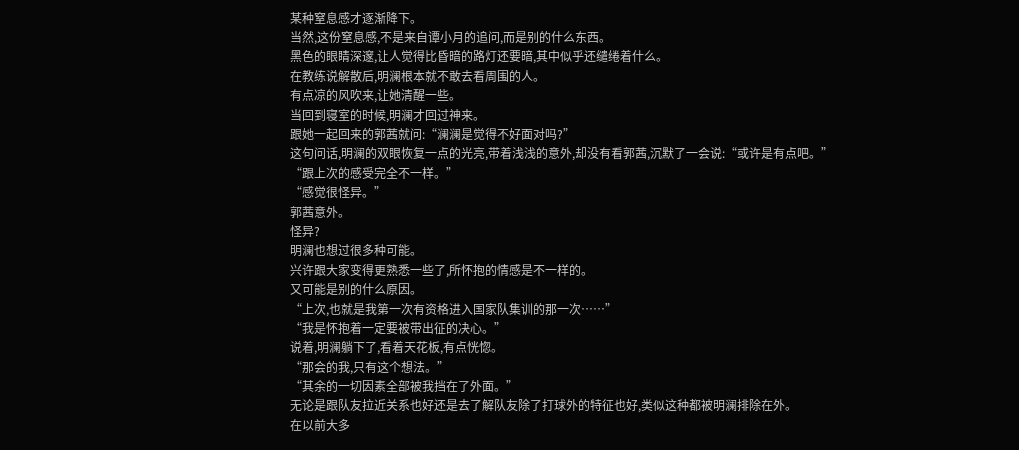某种窒息感才逐渐降下。
当然,这份窒息感,不是来自谭小月的追问,而是别的什么东西。
黑色的眼睛深邃,让人觉得比昏暗的路灯还要暗,其中似乎还缱绻着什么。
在教练说解散后,明澜根本就不敢去看周围的人。
有点凉的风吹来,让她清醒一些。
当回到寝室的时候,明澜才回过神来。
跟她一起回来的郭茜就问:“澜澜是觉得不好面对吗?”
这句问话,明澜的双眼恢复一点的光亮,带着浅浅的意外,却没有看郭茜,沉默了一会说:“或许是有点吧。”
“跟上次的感受完全不一样。”
“感觉很怪异。”
郭茜意外。
怪异?
明澜也想过很多种可能。
兴许跟大家变得更熟悉一些了,所怀抱的情感是不一样的。
又可能是别的什么原因。
“上次,也就是我第一次有资格进入国家队集训的那一次……”
“我是怀抱着一定要被带出征的决心。”
说着,明澜躺下了,看着天花板,有点恍惚。
“那会的我,只有这个想法。”
“其余的一切因素全部被我挡在了外面。”
无论是跟队友拉近关系也好还是去了解队友除了打球外的特征也好,类似这种都被明澜排除在外。
在以前大多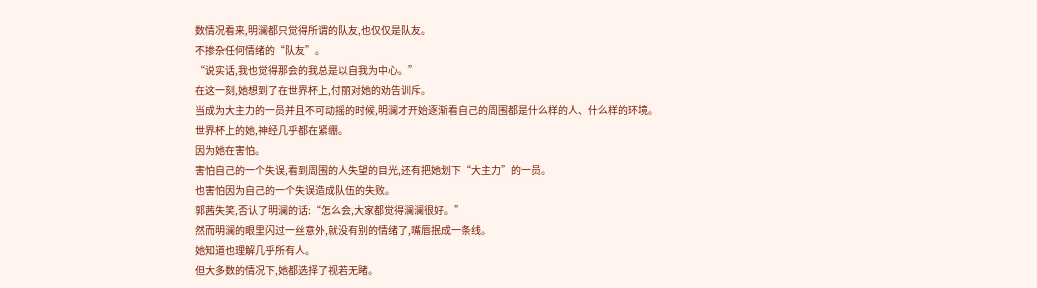数情况看来,明澜都只觉得所谓的队友,也仅仅是队友。
不掺杂任何情绪的“队友”。
“说实话,我也觉得那会的我总是以自我为中心。”
在这一刻,她想到了在世界杯上,付丽对她的劝告训斥。
当成为大主力的一员并且不可动摇的时候,明澜才开始逐渐看自己的周围都是什么样的人、什么样的环境。
世界杯上的她,神经几乎都在紧绷。
因为她在害怕。
害怕自己的一个失误,看到周围的人失望的目光,还有把她划下“大主力”的一员。
也害怕因为自己的一个失误造成队伍的失败。
郭茜失笑,否认了明澜的话:“怎么会,大家都觉得澜澜很好。”
然而明澜的眼里闪过一丝意外,就没有别的情绪了,嘴唇抿成一条线。
她知道也理解几乎所有人。
但大多数的情况下,她都选择了视若无睹。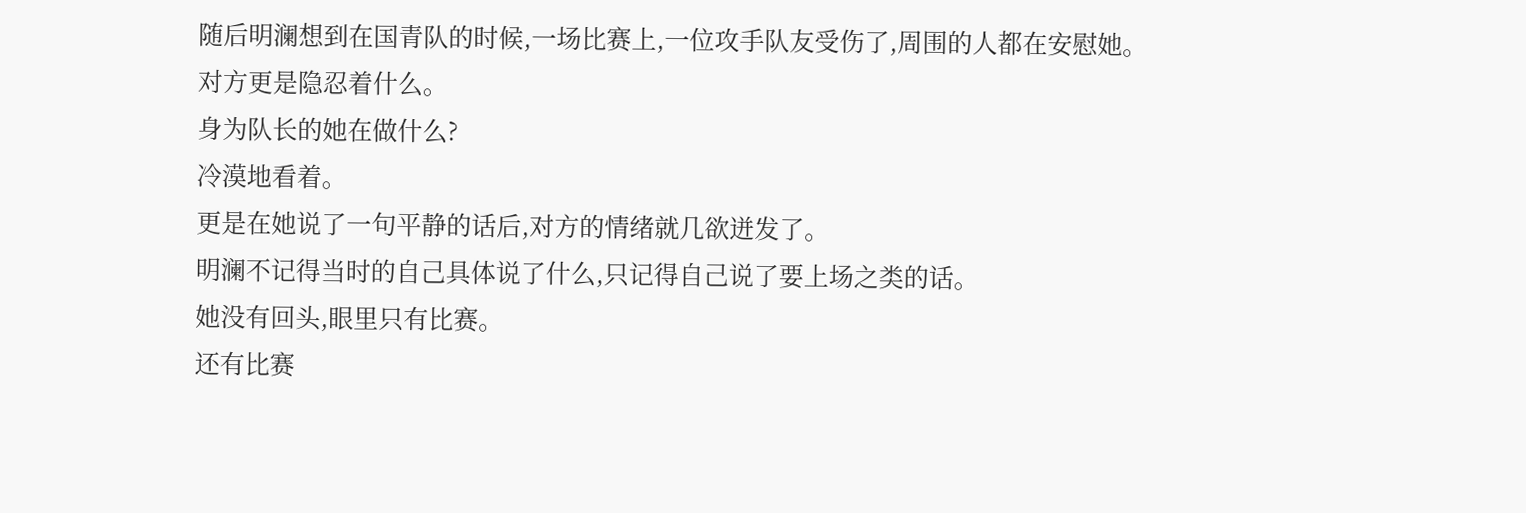随后明澜想到在国青队的时候,一场比赛上,一位攻手队友受伤了,周围的人都在安慰她。
对方更是隐忍着什么。
身为队长的她在做什么?
冷漠地看着。
更是在她说了一句平静的话后,对方的情绪就几欲迸发了。
明澜不记得当时的自己具体说了什么,只记得自己说了要上场之类的话。
她没有回头,眼里只有比赛。
还有比赛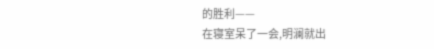的胜利——
在寝室呆了一会,明澜就出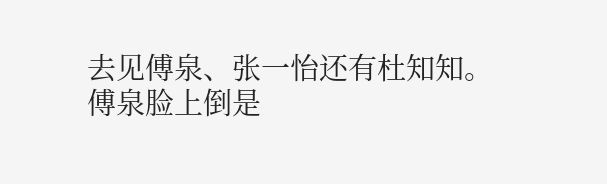去见傅泉、张一怡还有杜知知。
傅泉脸上倒是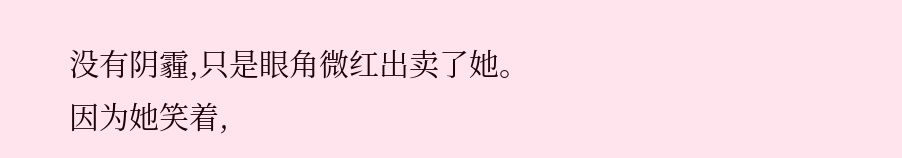没有阴霾,只是眼角微红出卖了她。
因为她笑着,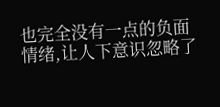也完全没有一点的负面情绪,让人下意识忽略了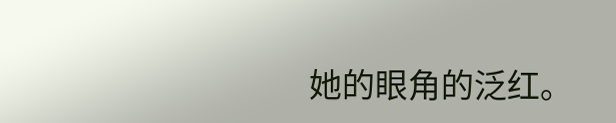她的眼角的泛红。